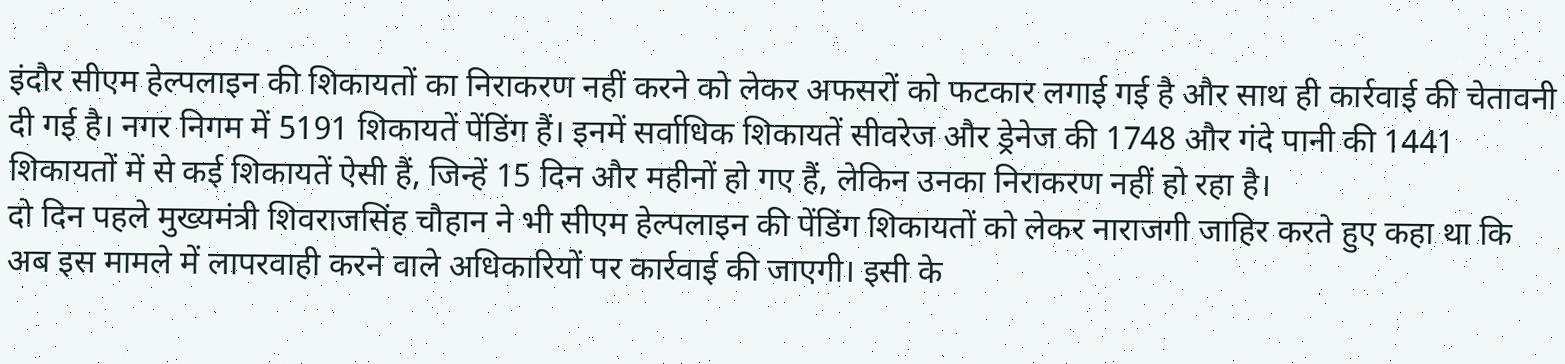इंदौर सीएम हेल्पलाइन की शिकायतों का निराकरण नहीं करने को लेकर अफसरों को फटकार लगाई गई है और साथ ही कार्रवाई की चेतावनी दी गई है। नगर निगम में 5191 शिकायतें पेंडिंग हैं। इनमें सर्वाधिक शिकायतें सीवरेज और ड्रेनेज की 1748 और गंदे पानी की 1441 शिकायतों में से कई शिकायतें ऐसी हैं, जिन्हें 15 दिन और महीनों हो गए हैं, लेकिन उनका निराकरण नहीं हो रहा है।
दो दिन पहले मुख्यमंत्री शिवराजसिंह चौहान ने भी सीएम हेल्पलाइन की पेंडिंग शिकायतों को लेकर नाराजगी जाहिर करते हुए कहा था कि अब इस मामले में लापरवाही करने वाले अधिकारियों पर कार्रवाई की जाएगी। इसी के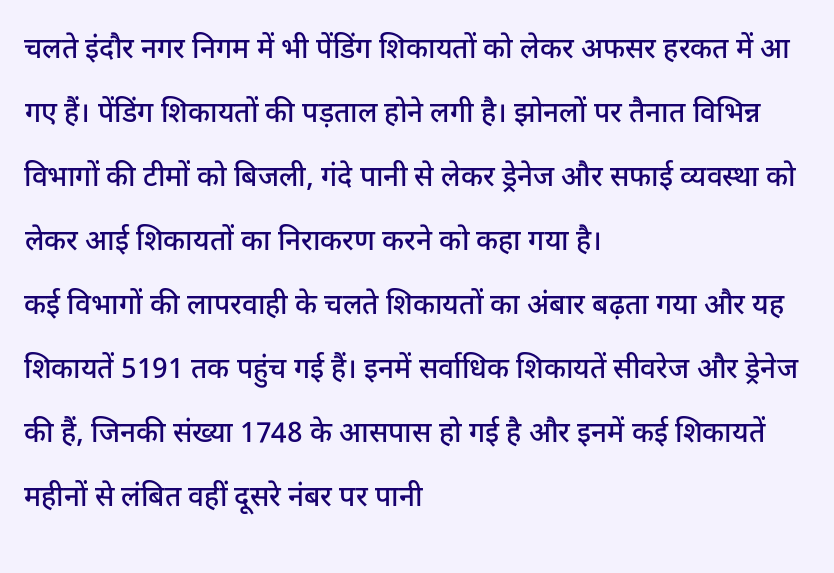चलते इंदौर नगर निगम में भी पेंडिंग शिकायतों को लेकर अफसर हरकत में आ गए हैं। पेंडिंग शिकायतों की पड़ताल होने लगी है। झोनलों पर तैनात विभिन्न विभागों की टीमों को बिजली, गंदे पानी से लेकर ड्रेनेज और सफाई व्यवस्था को लेकर आई शिकायतों का निराकरण करने को कहा गया है।
कई विभागों की लापरवाही के चलते शिकायतों का अंबार बढ़ता गया और यह शिकायतें 5191 तक पहुंच गई हैं। इनमें सर्वाधिक शिकायतें सीवरेज और ड्रेनेज की हैं, जिनकी संख्या 1748 के आसपास हो गई है और इनमें कई शिकायतें महीनों से लंबित वहीं दूसरे नंबर पर पानी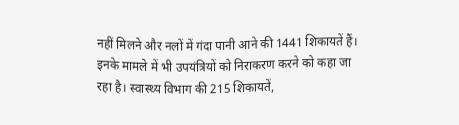नहीं मिलने और नलों में गंदा पानी आने की 1441 शिकायतें हैं। इनके मामले में भी उपयंत्रियों को निराकरण करने को कहा जा रहा है। स्वास्थ्य विभाग की 215 शिकायतें,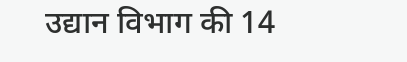उद्यान विभाग की 14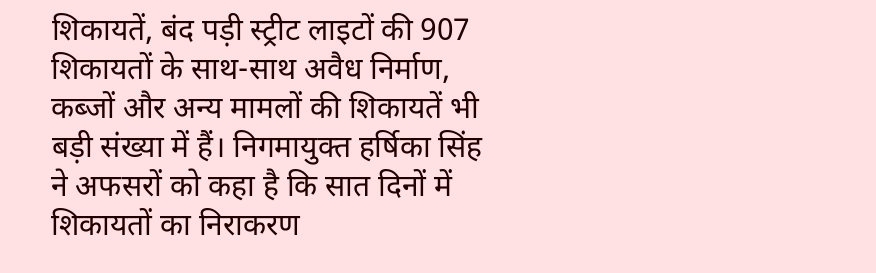शिकायतें, बंद पड़ी स्ट्रीट लाइटों की 907 शिकायतों के साथ-साथ अवैध निर्माण, कब्जों और अन्य मामलों की शिकायतें भी बड़ी संख्या में हैं। निगमायुक्त हर्षिका सिंह ने अफसरों को कहा है कि सात दिनों में शिकायतों का निराकरण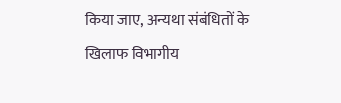किया जाए, अन्यथा संबंधितों के खिलाफ विभागीय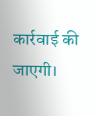कार्रवाई की जाएगी।